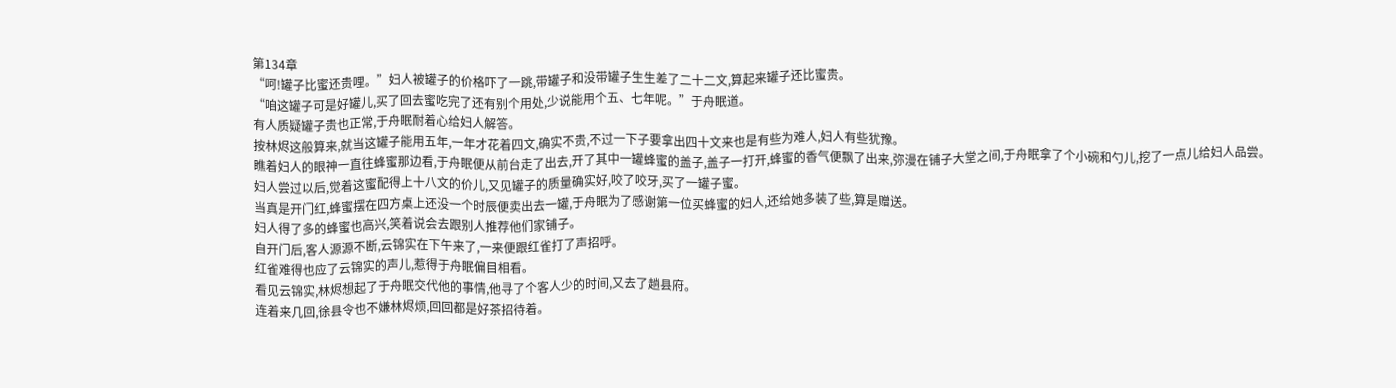第134章
“呵!罐子比蜜还贵哩。”妇人被罐子的价格吓了一跳,带罐子和没带罐子生生差了二十二文,算起来罐子还比蜜贵。
“咱这罐子可是好罐儿,买了回去蜜吃完了还有别个用处,少说能用个五、七年呢。”于舟眠道。
有人质疑罐子贵也正常,于舟眠耐着心给妇人解答。
按林烬这般算来,就当这罐子能用五年,一年才花着四文,确实不贵,不过一下子要拿出四十文来也是有些为难人,妇人有些犹豫。
瞧着妇人的眼神一直往蜂蜜那边看,于舟眠便从前台走了出去,开了其中一罐蜂蜜的盖子,盖子一打开,蜂蜜的香气便飘了出来,弥漫在铺子大堂之间,于舟眠拿了个小碗和勺儿,挖了一点儿给妇人品尝。
妇人尝过以后,觉着这蜜配得上十八文的价儿,又见罐子的质量确实好,咬了咬牙,买了一罐子蜜。
当真是开门红,蜂蜜摆在四方桌上还没一个时辰便卖出去一罐,于舟眠为了感谢第一位买蜂蜜的妇人,还给她多装了些,算是赠送。
妇人得了多的蜂蜜也高兴,笑着说会去跟别人推荐他们家铺子。
自开门后,客人源源不断,云锦实在下午来了,一来便跟红雀打了声招呼。
红雀难得也应了云锦实的声儿,惹得于舟眠偏目相看。
看见云锦实,林烬想起了于舟眠交代他的事情,他寻了个客人少的时间,又去了趟县府。
连着来几回,徐县令也不嫌林烬烦,回回都是好茶招待着。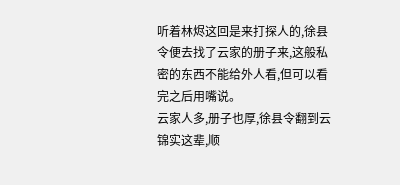听着林烬这回是来打探人的,徐县令便去找了云家的册子来,这般私密的东西不能给外人看,但可以看完之后用嘴说。
云家人多,册子也厚,徐县令翻到云锦实这辈,顺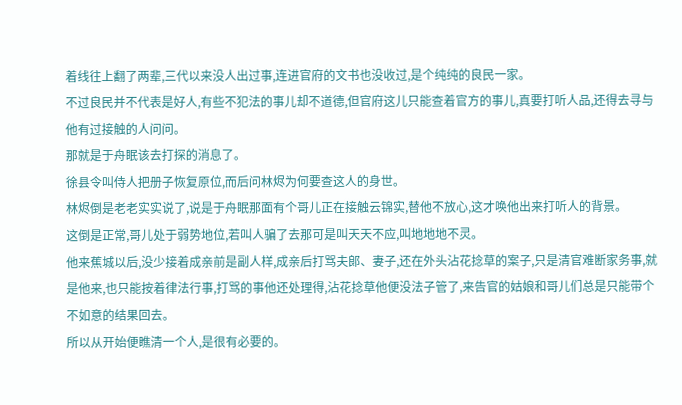着线往上翻了两辈,三代以来没人出过事,连进官府的文书也没收过,是个纯纯的良民一家。
不过良民并不代表是好人,有些不犯法的事儿却不道德,但官府这儿只能查着官方的事儿,真要打听人品,还得去寻与他有过接触的人问问。
那就是于舟眠该去打探的消息了。
徐县令叫侍人把册子恢复原位,而后问林烬为何要查这人的身世。
林烬倒是老老实实说了,说是于舟眠那面有个哥儿正在接触云锦实,替他不放心,这才唤他出来打听人的背景。
这倒是正常,哥儿处于弱势地位,若叫人骗了去那可是叫天天不应,叫地地地不灵。
他来蕉城以后,没少接着成亲前是副人样,成亲后打骂夫郞、妻子,还在外头沾花捻草的案子,只是清官难断家务事,就是他来,也只能按着律法行事,打骂的事他还处理得,沾花捻草他便没法子管了,来告官的姑娘和哥儿们总是只能带个不如意的结果回去。
所以从开始便瞧清一个人,是很有必要的。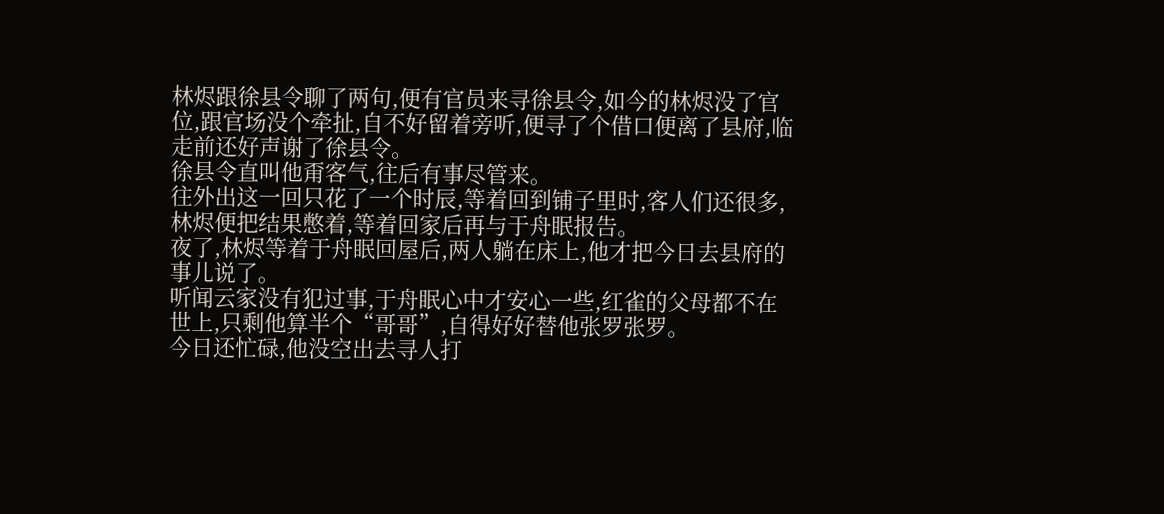林烬跟徐县令聊了两句,便有官员来寻徐县令,如今的林烬没了官位,跟官场没个牵扯,自不好留着旁听,便寻了个借口便离了县府,临走前还好声谢了徐县令。
徐县令直叫他甭客气,往后有事尽管来。
往外出这一回只花了一个时辰,等着回到铺子里时,客人们还很多,林烬便把结果憋着,等着回家后再与于舟眠报告。
夜了,林烬等着于舟眠回屋后,两人躺在床上,他才把今日去县府的事儿说了。
听闻云家没有犯过事,于舟眠心中才安心一些,红雀的父母都不在世上,只剩他算半个“哥哥”,自得好好替他张罗张罗。
今日还忙碌,他没空出去寻人打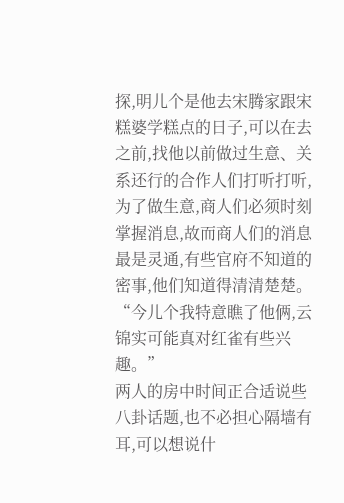探,明儿个是他去宋腾家跟宋糕婆学糕点的日子,可以在去之前,找他以前做过生意、关系还行的合作人们打听打听,为了做生意,商人们必须时刻掌握消息,故而商人们的消息最是灵通,有些官府不知道的密事,他们知道得清清楚楚。
“今儿个我特意瞧了他俩,云锦实可能真对红雀有些兴趣。”
两人的房中时间正合适说些八卦话题,也不必担心隔墙有耳,可以想说什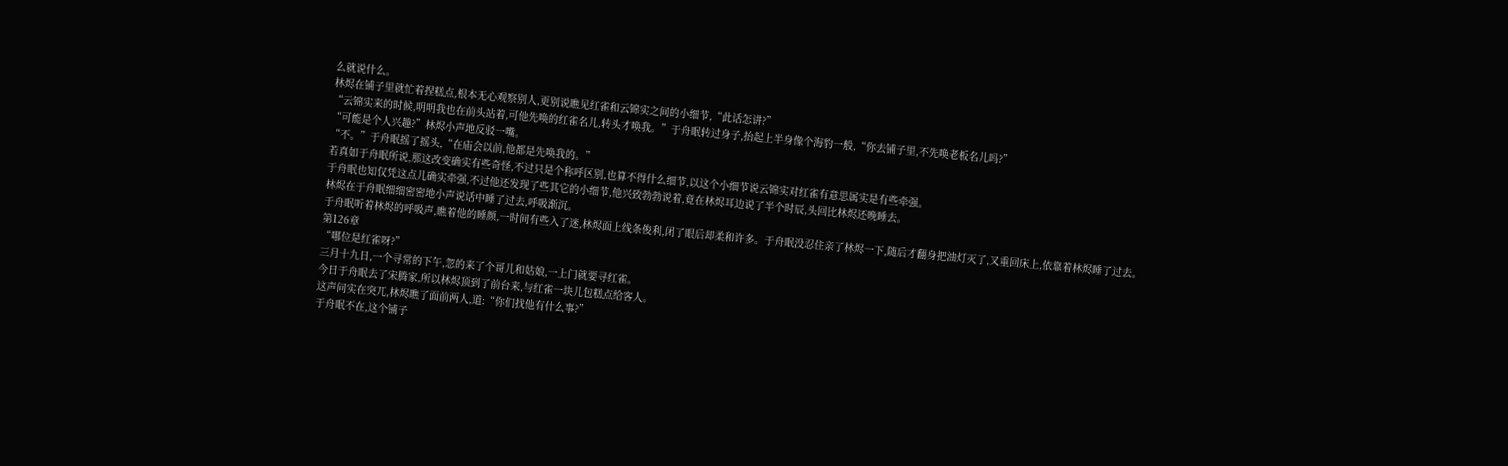么就说什么。
林烬在铺子里就忙着捏糕点,根本无心观察别人,更别说瞧见红雀和云锦实之间的小细节,“此话怎讲?”
“云锦实来的时候,明明我也在前头站着,可他先唤的红雀名儿,转头才唤我。”于舟眠转过身子,抬起上半身像个海豹一般,“你去铺子里,不先唤老板名儿吗?”
“可能是个人兴趣?”林烬小声地反驳一嘴。
“不。”于舟眠摇了摇头,“在庙会以前,他都是先唤我的。”
若真如于舟眠所说,那这改变确实有些奇怪,不过只是个称呼区别,也算不得什么细节,以这个小细节说云锦实对红雀有意思属实是有些牵强。
于舟眠也知仅凭这点儿确实牵强,不过他还发现了些其它的小细节,他兴致勃勃说着,竟在林烬耳边说了半个时辰,头回比林烬还晚睡去。
林烬在于舟眠细细密密地小声说话中睡了过去,呼吸渐沉。
于舟眠听着林烬的呼吸声,瞧着他的睡颜,一时间有些入了迷,林烬面上线条俊利,闭了眼后却柔和许多。于舟眠没忍住亲了林烬一下,随后才翻身把油灯灭了,又重回床上,依靠着林烬睡了过去。
第126章
“哪位是红雀呀?”
三月十九日,一个寻常的下午,忽的来了个哥儿和姑娘,一上门就要寻红雀。
今日于舟眠去了宋腾家,所以林烬顶到了前台来,与红雀一块儿包糕点给客人。
这声问实在突兀,林烬瞧了面前两人,道:“你们找他有什么事?”
于舟眠不在,这个铺子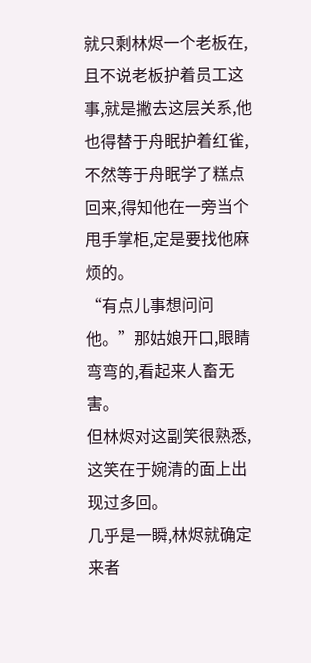就只剩林烬一个老板在,且不说老板护着员工这事,就是撇去这层关系,他也得替于舟眠护着红雀,不然等于舟眠学了糕点回来,得知他在一旁当个甩手掌柜,定是要找他麻烦的。
“有点儿事想问问他。”那姑娘开口,眼睛弯弯的,看起来人畜无害。
但林烬对这副笑很熟悉,这笑在于婉清的面上出现过多回。
几乎是一瞬,林烬就确定来者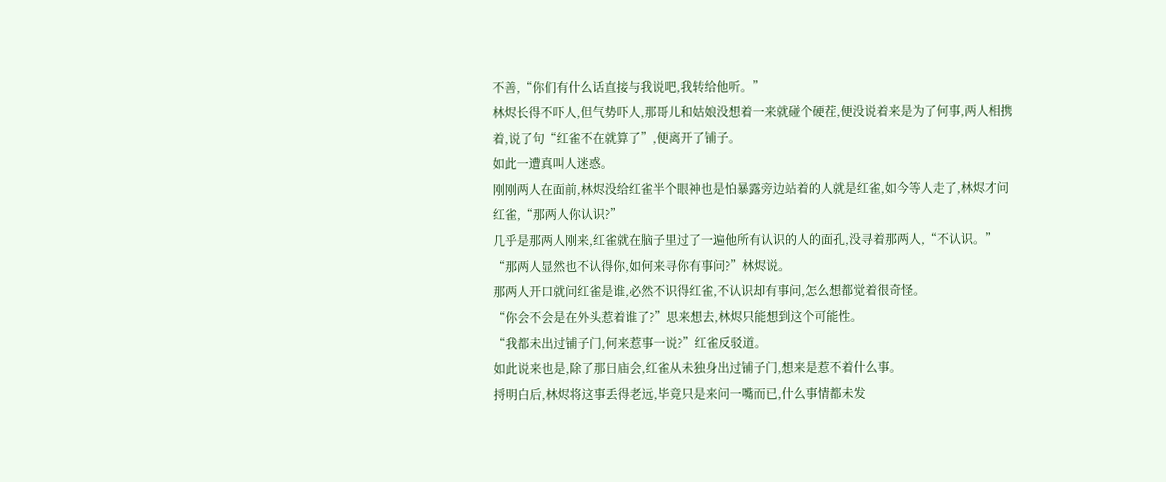不善,“你们有什么话直接与我说吧,我转给他听。”
林烬长得不吓人,但气势吓人,那哥儿和姑娘没想着一来就碰个硬茬,便没说着来是为了何事,两人相携着,说了句“红雀不在就算了”,便离开了铺子。
如此一遭真叫人迷惑。
刚刚两人在面前,林烬没给红雀半个眼神也是怕暴露旁边站着的人就是红雀,如今等人走了,林烬才问红雀,“那两人你认识?”
几乎是那两人刚来,红雀就在脑子里过了一遍他所有认识的人的面孔,没寻着那两人,“不认识。”
“那两人显然也不认得你,如何来寻你有事问?”林烬说。
那两人开口就问红雀是谁,必然不识得红雀,不认识却有事问,怎么想都觉着很奇怪。
“你会不会是在外头惹着谁了?”思来想去,林烬只能想到这个可能性。
“我都未出过铺子门,何来惹事一说?”红雀反驳道。
如此说来也是,除了那日庙会,红雀从未独身出过铺子门,想来是惹不着什么事。
捋明白后,林烬将这事丢得老远,毕竟只是来问一嘴而已,什么事情都未发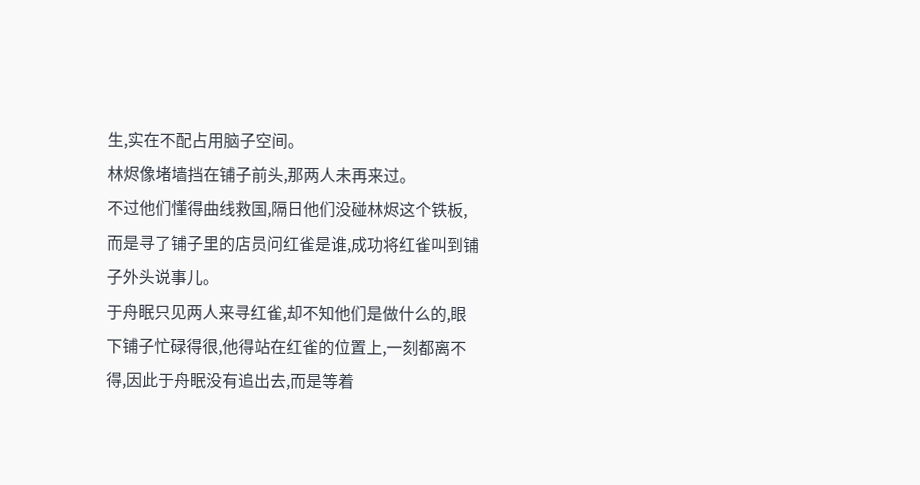生,实在不配占用脑子空间。
林烬像堵墙挡在铺子前头,那两人未再来过。
不过他们懂得曲线救国,隔日他们没碰林烬这个铁板,而是寻了铺子里的店员问红雀是谁,成功将红雀叫到铺子外头说事儿。
于舟眠只见两人来寻红雀,却不知他们是做什么的,眼下铺子忙碌得很,他得站在红雀的位置上,一刻都离不得,因此于舟眠没有追出去,而是等着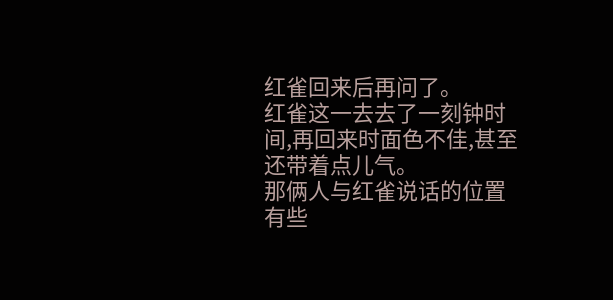红雀回来后再问了。
红雀这一去去了一刻钟时间,再回来时面色不佳,甚至还带着点儿气。
那俩人与红雀说话的位置有些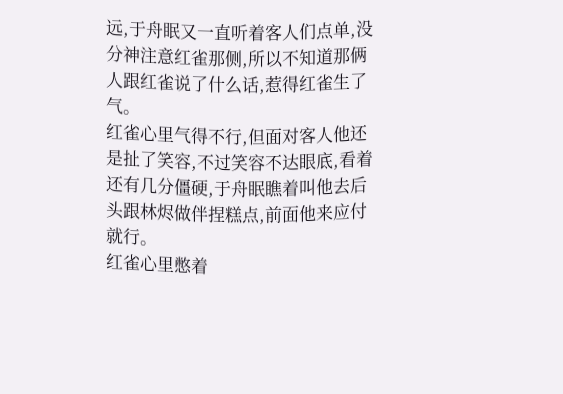远,于舟眠又一直听着客人们点单,没分神注意红雀那侧,所以不知道那俩人跟红雀说了什么话,惹得红雀生了气。
红雀心里气得不行,但面对客人他还是扯了笑容,不过笑容不达眼底,看着还有几分僵硬,于舟眠瞧着叫他去后头跟林烬做伴捏糕点,前面他来应付就行。
红雀心里憋着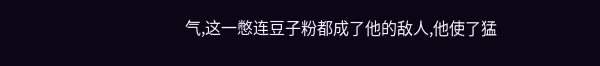气,这一憋连豆子粉都成了他的敌人,他使了猛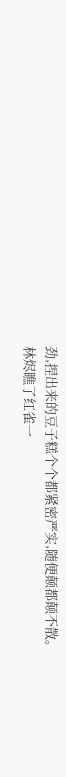劲,捏出来的豆子糕个个都紧密严实,随便颠都颠不散。
林烬瞧了红雀一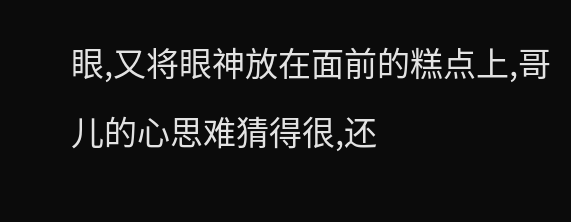眼,又将眼神放在面前的糕点上,哥儿的心思难猜得很,还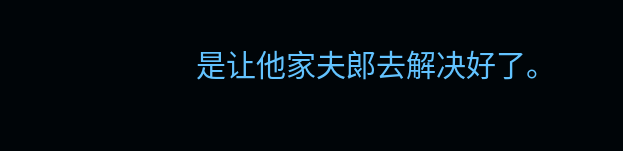是让他家夫郞去解决好了。